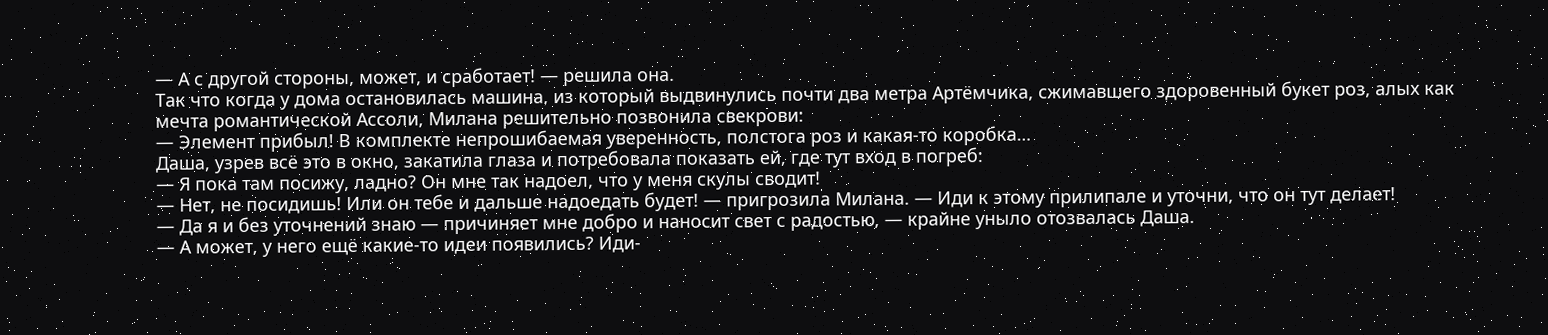— А с другой стороны, может, и сработает! — решила она.
Так что когда у дома остановилась машина, из который выдвинулись почти два метра Артёмчика, сжимавшего здоровенный букет роз, алых как мечта романтической Ассоли, Милана решительно позвонила свекрови:
— Элемент прибыл! В комплекте непрошибаемая уверенность, полстога роз и какая-то коробка…
Даша, узрев всё это в окно, закатила глаза и потребовала показать ей, где тут вход в погреб:
— Я пока там посижу, ладно? Он мне так надоел, что у меня скулы сводит!
— Нет, не посидишь! Или он тебе и дальше надоедать будет! — пригрозила Милана. — Иди к этому прилипале и уточни, что он тут делает!
— Да я и без уточнений знаю — причиняет мне добро и наносит свет с радостью, — крайне уныло отозвалась Даша.
— А может, у него ещё какие-то идеи появились? Иди-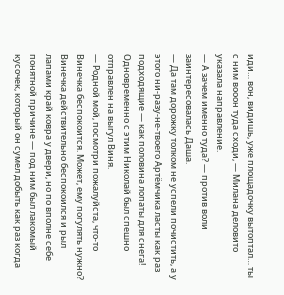иди… вон, видишь, уже площадочку вытоптал… ты с ним вооон туда сходи, — Милана деловито указала направление.
— А зачем именно туда? — против воли заинтересовалась Даша.
— Да там дорожку толком не успели почистить, а у этого ни-разу-не-твоего Артёмчика ласты как раз подходящие — как половина лопаты для снега!
Одновременно с этим Николай был спешно отправлен на выгул Виня.
— Родной мой, посмотри пожалуйста, что-то Винечка беспокоится. Может, ему погулять нужно?
Винечка действительно беспокоился и рыл лапами край ковра у двери, но по вполне себе понятной причине — под ним был лакомый кусочек, который он сумел добыть как раз когда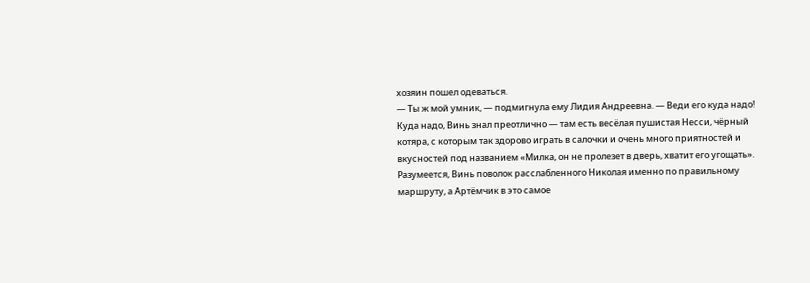хозяин пошел одеваться.
— Ты ж мой умник, — подмигнула ему Лидия Андреевна. — Веди его куда надо!
Куда надо, Винь знал преотлично — там есть весёлая пушистая Несси, чёрный котяра, с которым так здорово играть в салочки и очень много приятностей и вкусностей под названием «Милка, он не пролезет в дверь, хватит его угощать».
Разумеется, Винь поволок расслабленного Николая именно по правильному маршруту, а Артёмчик в это самое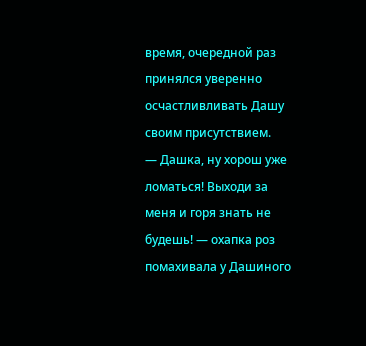время, очередной раз принялся уверенно осчастливливать Дашу своим присутствием.
— Дашка, ну хорош уже ломаться! Выходи за меня и горя знать не будешь! — охапка роз помахивала у Дашиного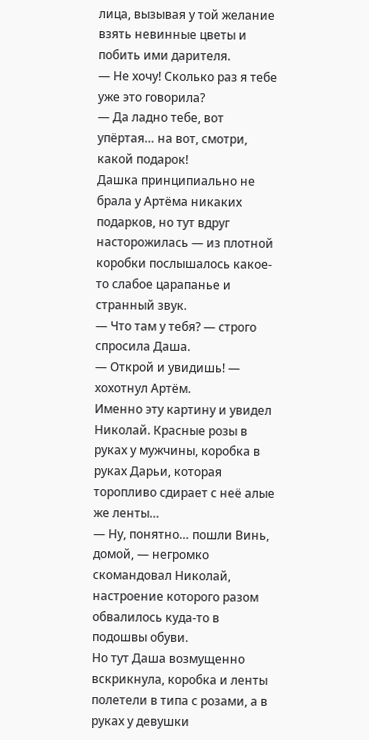лица, вызывая у той желание взять невинные цветы и побить ими дарителя.
— Не хочу! Сколько раз я тебе уже это говорила?
— Да ладно тебе, вот упёртая… на вот, смотри, какой подарок!
Дашка принципиально не брала у Артёма никаких подарков, но тут вдруг насторожилась — из плотной коробки послышалось какое-то слабое царапанье и странный звук.
— Что там у тебя? — строго спросила Даша.
— Открой и увидишь! — хохотнул Артём.
Именно эту картину и увидел Николай. Красные розы в руках у мужчины, коробка в руках Дарьи, которая торопливо сдирает с неё алые же ленты…
— Ну, понятно… пошли Винь, домой, — негромко скомандовал Николай, настроение которого разом обвалилось куда-то в подошвы обуви.
Но тут Даша возмущенно вскрикнула, коробка и ленты полетели в типа с розами, а в руках у девушки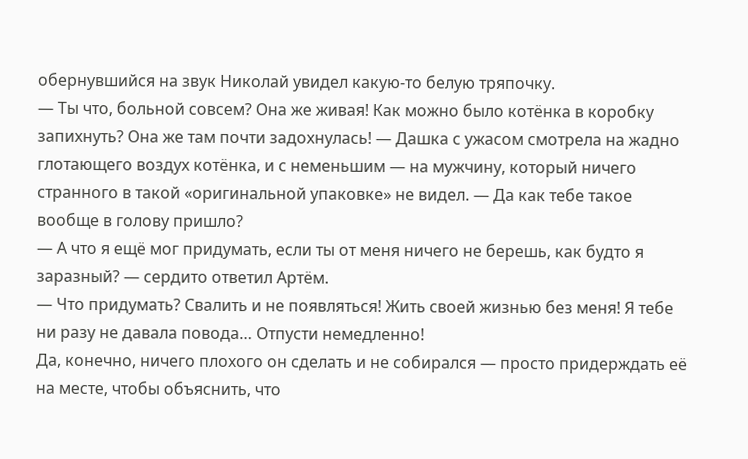обернувшийся на звук Николай увидел какую-то белую тряпочку.
— Ты что, больной совсем? Она же живая! Как можно было котёнка в коробку запихнуть? Она же там почти задохнулась! — Дашка с ужасом смотрела на жадно глотающего воздух котёнка, и с неменьшим — на мужчину, который ничего странного в такой «оригинальной упаковке» не видел. — Да как тебе такое вообще в голову пришло?
— А что я ещё мог придумать, если ты от меня ничего не берешь, как будто я заразный? — сердито ответил Артём.
— Что придумать? Свалить и не появляться! Жить своей жизнью без меня! Я тебе ни разу не давала повода… Отпусти немедленно!
Да, конечно, ничего плохого он сделать и не собирался — просто придерждать её на месте, чтобы объяснить, что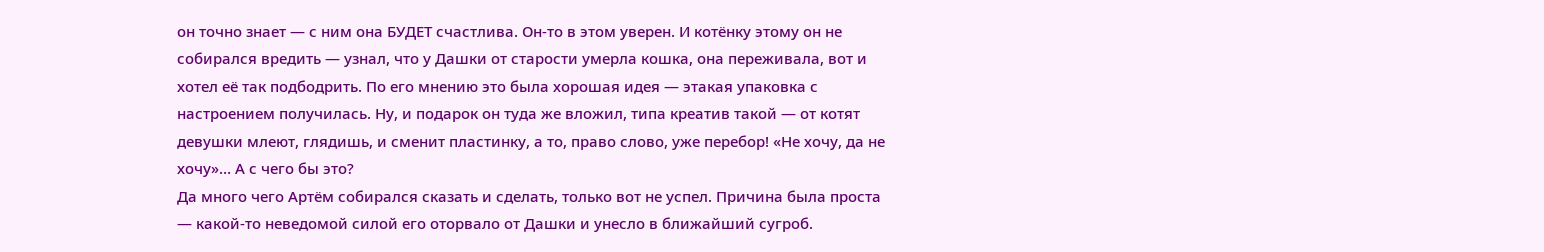он точно знает — с ним она БУДЕТ счастлива. Он-то в этом уверен. И котёнку этому он не собирался вредить — узнал, что у Дашки от старости умерла кошка, она переживала, вот и хотел её так подбодрить. По его мнению это была хорошая идея — этакая упаковка с настроением получилась. Ну, и подарок он туда же вложил, типа креатив такой — от котят девушки млеют, глядишь, и сменит пластинку, а то, право слово, уже перебор! «Не хочу, да не хочу»… А с чего бы это?
Да много чего Артём собирался сказать и сделать, только вот не успел. Причина была проста — какой-то неведомой силой его оторвало от Дашки и унесло в ближайший сугроб.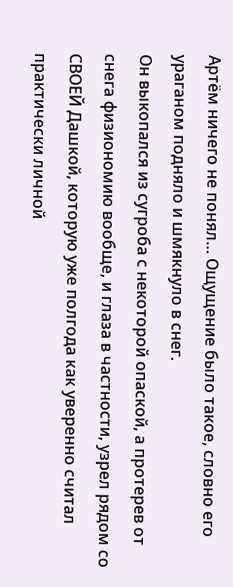Артём ничего не понял… Ощущение было такое, словно его ураганом подняло и шмякнуло в снег.
Он выкопался из сугроба с некоторой опаской, а протерев от снега физиономию вообще, и глаза в частности, узрел рядом со СВОЕЙ Дашкой, которую уже полгода как уверенно считал практически личной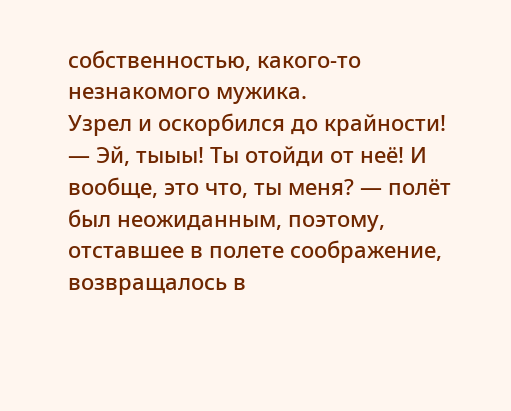собственностью, какого-то незнакомого мужика.
Узрел и оскорбился до крайности!
— Эй, тыыы! Ты отойди от неё! И вообще, это что, ты меня? — полёт был неожиданным, поэтому, отставшее в полете соображение, возвращалось в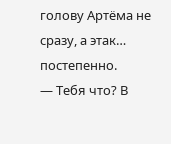голову Артёма не сразу, а этак… постепенно.
— Тебя что? В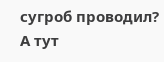сугроб проводил? А тут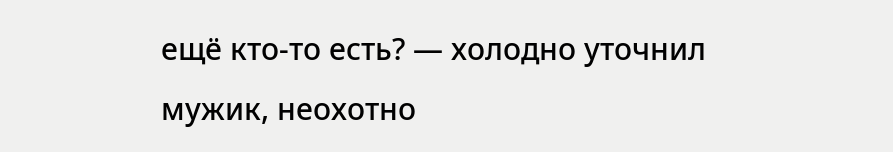ещё кто-то есть? — холодно уточнил мужик, неохотно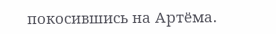покосившись на Артёма.